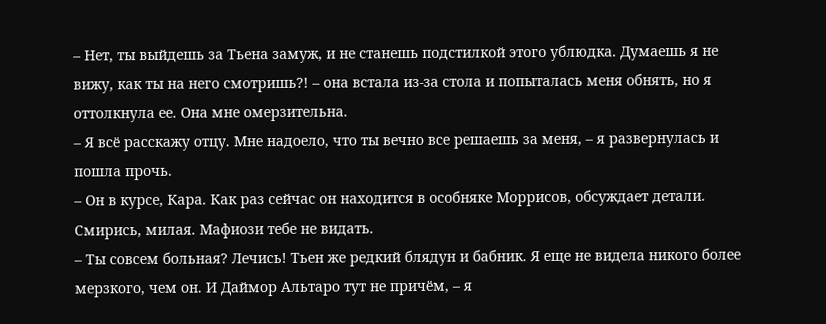– Нет, ты выйдешь за Тьена замуж, и не станешь подстилкой этого ублюдка. Думаешь я не вижу, как ты на него смотришь?! – она встала из-за стола и попыталась меня обнять, но я оттолкнула ее. Она мне омерзительна.
– Я всё расскажу отцу. Мне надоело, что ты вечно все решаешь за меня, – я развернулась и пошла прочь.
– Он в курсе, Кара. Как раз сейчас он находится в особняке Моррисов, обсуждает детали. Смирись, милая. Мафиози тебе не видать.
– Ты совсем больная? Лечись! Тьен же редкий блядун и бабник. Я еще не видела никого более мерзкого, чем он. И Даймор Альтаро тут не причём, – я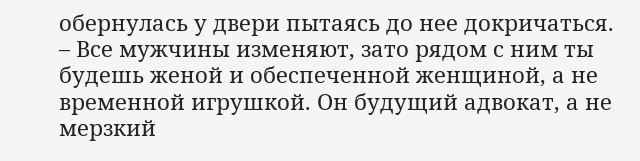обернулась у двери пытаясь до нее докричаться.
– Все мужчины изменяют, зато рядом с ним ты будешь женой и обеспеченной женщиной, а не временной игрушкой. Он будущий адвокат, а не мерзкий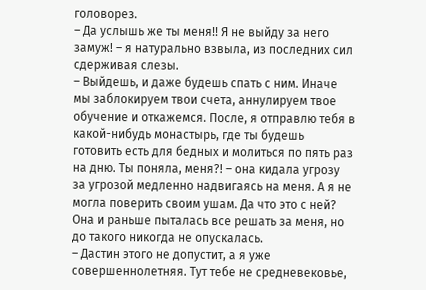головорез.
– Да услышь же ты меня!! Я не выйду за него замуж! – я натурально взвыла, из последних сил сдерживая слезы.
– Выйдешь, и даже будешь спать с ним. Иначе мы заблокируем твои счета, аннулируем твое обучение и откажемся. После, я отправлю тебя в какой-нибудь монастырь, где ты будешь готовить есть для бедных и молиться по пять раз на дню. Ты поняла, меня?! – она кидала угрозу за угрозой медленно надвигаясь на меня. А я не могла поверить своим ушам. Да что это с ней? Она и раньше пыталась все решать за меня, но до такого никогда не опускалась.
– Дастин этого не допустит, а я уже совершеннолетняя. Тут тебе не средневековье,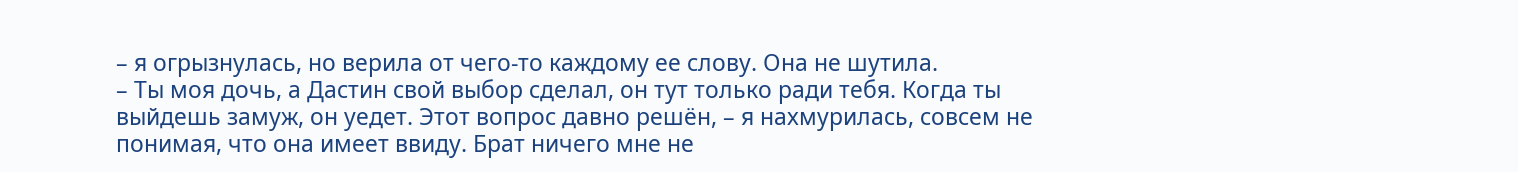– я огрызнулась, но верила от чего-то каждому ее слову. Она не шутила.
– Ты моя дочь, а Дастин свой выбор сделал, он тут только ради тебя. Когда ты выйдешь замуж, он уедет. Этот вопрос давно решён, – я нахмурилась, совсем не понимая, что она имеет ввиду. Брат ничего мне не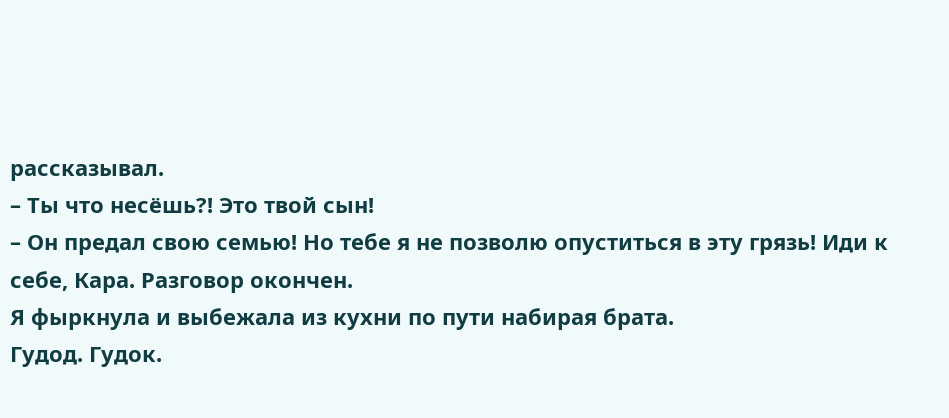рассказывал.
– Ты что несёшь?! Это твой сын!
– Он предал свою семью! Но тебе я не позволю опуститься в эту грязь! Иди к себе, Кара. Разговор окончен.
Я фыркнула и выбежала из кухни по пути набирая брата.
Гудод. Гудок.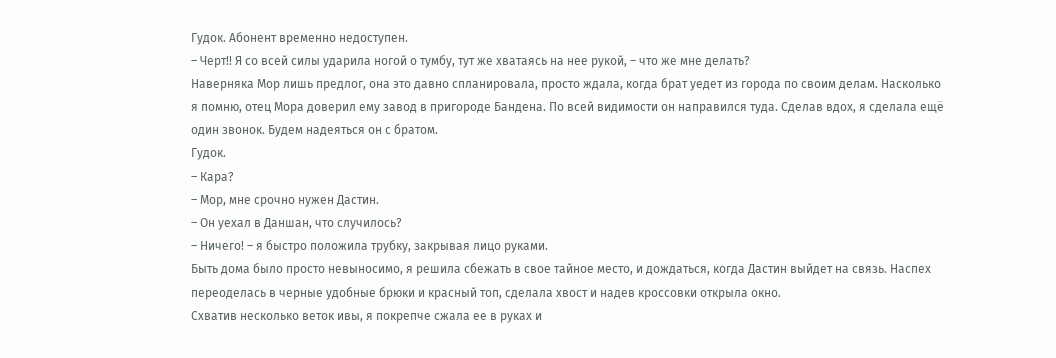Гудок. Абонент временно недоступен.
– Черт!! Я со всей силы ударила ногой о тумбу, тут же хватаясь на нее рукой, – что же мне делать?
Наверняка Мор лишь предлог, она это давно спланировала, просто ждала, когда брат уедет из города по своим делам. Насколько я помню, отец Мора доверил ему завод в пригороде Бандена. По всей видимости он направился туда. Сделав вдох, я сделала ещё один звонок. Будем надеяться он с братом.
Гудок.
– Кара?
– Мор, мне срочно нужен Дастин.
– Он уехал в Даншан, что случилось?
– Ничего! – я быстро положила трубку, закрывая лицо руками.
Быть дома было просто невыносимо, я решила сбежать в свое тайное место, и дождаться, когда Дастин выйдет на связь. Наспех переоделась в черные удобные брюки и красный топ, сделала хвост и надев кроссовки открыла окно.
Схватив несколько веток ивы, я покрепче сжала ее в руках и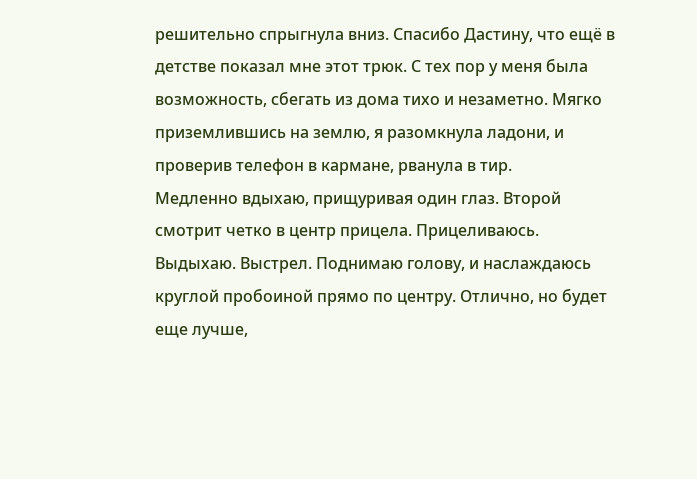решительно спрыгнула вниз. Спасибо Дастину, что ещё в детстве показал мне этот трюк. С тех пор у меня была возможность, сбегать из дома тихо и незаметно. Мягко приземлившись на землю, я разомкнула ладони, и проверив телефон в кармане, рванула в тир.
Медленно вдыхаю, прищуривая один глаз. Второй смотрит четко в центр прицела. Прицеливаюсь. Выдыхаю. Выстрел. Поднимаю голову, и наслаждаюсь круглой пробоиной прямо по центру. Отлично, но будет еще лучше,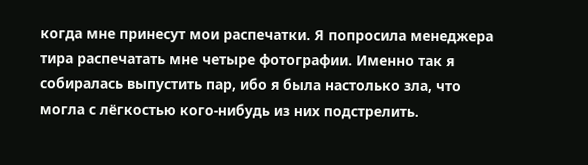когда мне принесут мои распечатки. Я попросила менеджера тира распечатать мне четыре фотографии. Именно так я собиралась выпустить пар, ибо я была настолько зла, что могла с лёгкостью кого-нибудь из них подстрелить.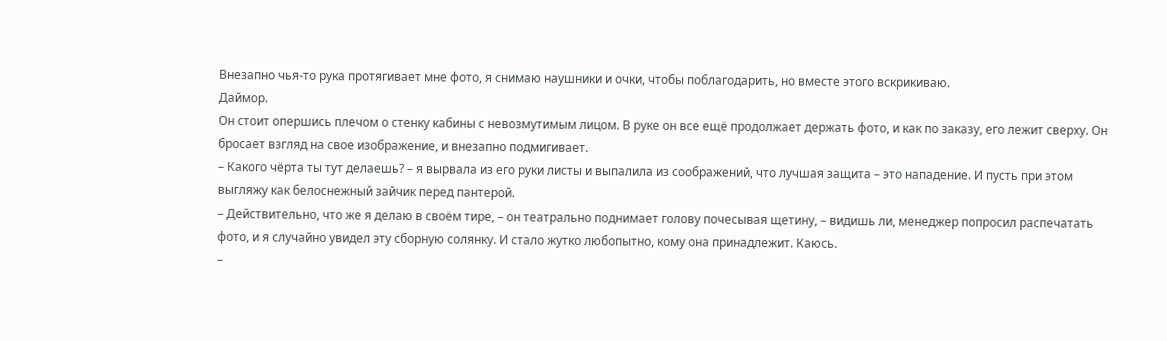Внезапно чья-то рука протягивает мне фото, я снимаю наушники и очки, чтобы поблагодарить, но вместе этого вскрикиваю.
Даймор.
Он стоит опершись плечом о стенку кабины с невозмутимым лицом. В руке он все ещё продолжает держать фото, и как по заказу, его лежит сверху. Он бросает взгляд на свое изображение, и внезапно подмигивает.
– Какого чёрта ты тут делаешь? – я вырвала из его руки листы и выпалила из соображений, что лучшая защита – это нападение. И пусть при этом выгляжу как белоснежный зайчик перед пантерой.
– Действительно, что же я делаю в своём тире, – он театрально поднимает голову почесывая щетину, – видишь ли, менеджер попросил распечатать фото, и я случайно увидел эту сборную солянку. И стало жутко любопытно, кому она принадлежит. Каюсь.
–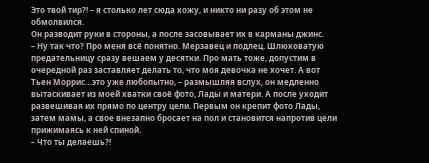Это твой тир?! – я столько лет сюда хожу, и никто ни разу об этом не обмолвился.
Он разводит руки в стороны, а после засовывает их в карманы джинс.
– Ну так что? Про меня всё понятно. Мерзавец и подлец. Шлюховатую предательницу сразу вешаем у десятки. Про мать тоже, допустим в очередной раз заставляет делать то, что моя девочка не хочет. А вот Тьен Моррис…это уже любопытно, – размышляя вслух, он медленно вытаскивает из моей хватки своё фото, Лады и матери. А после уходит развешивая их прямо по центру цели. Первым он крепит фото Лады, затем мамы, а свое внезапно бросает на пол и становится напротив цели прижимаясь к ней спиной.
– Что ты делаешь?!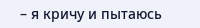– я кричу и пытаюсь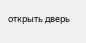открыть дверь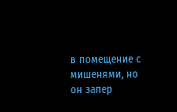в помещение с мишенями, но он запер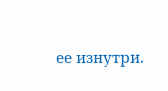ее изнутри.